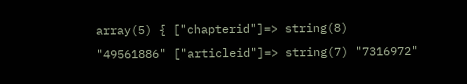array(5) { ["chapterid"]=> string(8) "49561886" ["articleid"]=> string(7) "7316972"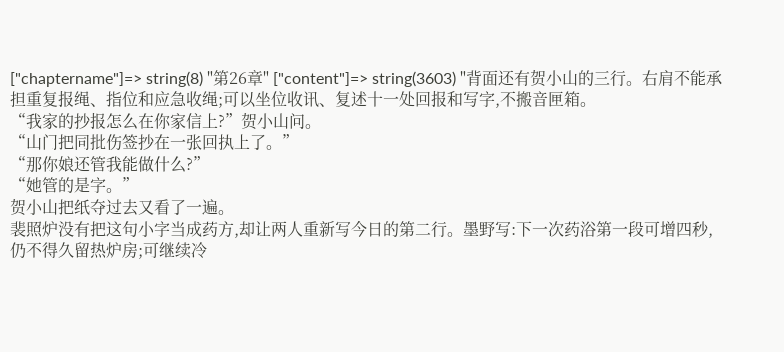["chaptername"]=> string(8) "第26章" ["content"]=> string(3603) "背面还有贺小山的三行。右肩不能承担重复报绳、指位和应急收绳;可以坐位收讯、复述十一处回报和写字,不搬音匣箱。
“我家的抄报怎么在你家信上?”贺小山问。
“山门把同批伤签抄在一张回执上了。”
“那你娘还管我能做什么?”
“她管的是字。”
贺小山把纸夺过去又看了一遍。
裴照炉没有把这句小字当成药方,却让两人重新写今日的第二行。墨野写:下一次药浴第一段可增四秒,仍不得久留热炉房;可继续冷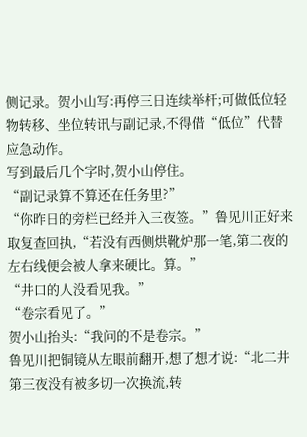侧记录。贺小山写:再停三日连续举杆;可做低位轻物转移、坐位转讯与副记录,不得借“低位”代替应急动作。
写到最后几个字时,贺小山停住。
“副记录算不算还在任务里?”
“你昨日的旁栏已经并入三夜签。”鲁见川正好来取复查回执,“若没有西侧烘靴炉那一笔,第二夜的左右线便会被人拿来硬比。算。”
“井口的人没看见我。”
“卷宗看见了。”
贺小山抬头:“我问的不是卷宗。”
鲁见川把铜镜从左眼前翻开,想了想才说:“北二井第三夜没有被多切一次换流,转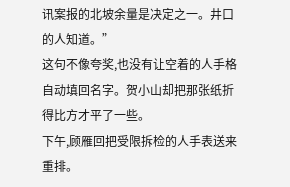讯案报的北坡余量是决定之一。井口的人知道。”
这句不像夸奖,也没有让空着的人手格自动填回名字。贺小山却把那张纸折得比方才平了一些。
下午,顾雁回把受限拆检的人手表送来重排。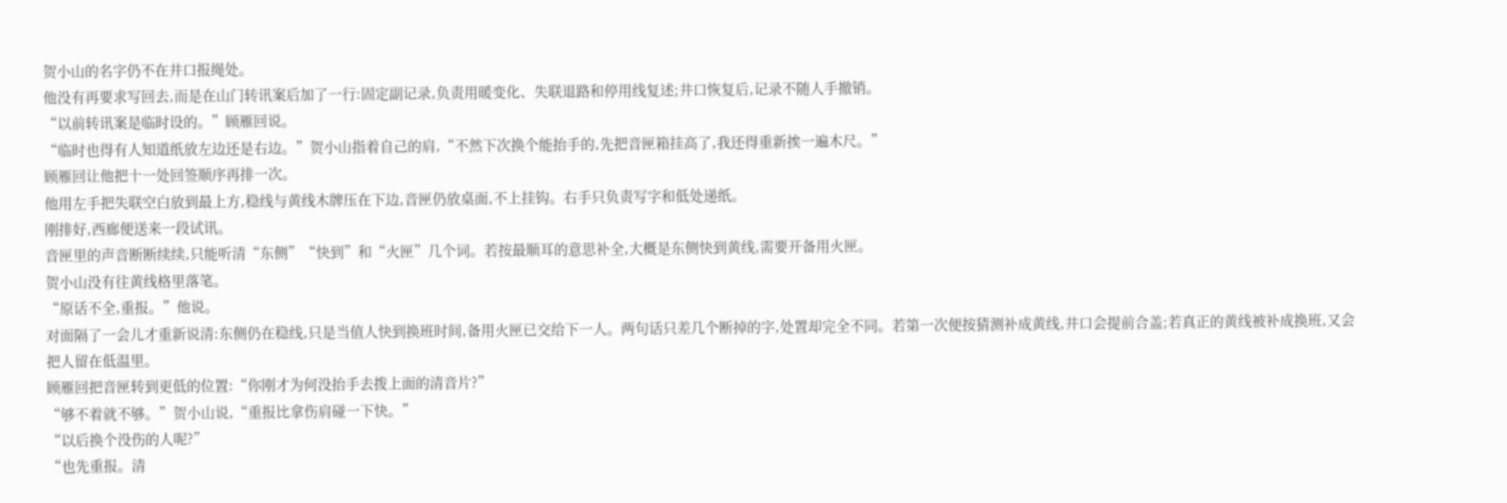贺小山的名字仍不在井口报绳处。
他没有再要求写回去,而是在山门转讯案后加了一行:固定副记录,负责用暖变化、失联退路和停用线复述;井口恢复后,记录不随人手撤销。
“以前转讯案是临时设的。”顾雁回说。
“临时也得有人知道纸放左边还是右边。”贺小山指着自己的肩,“不然下次换个能抬手的,先把音匣箱挂高了,我还得重新挨一遍木尺。”
顾雁回让他把十一处回签顺序再排一次。
他用左手把失联空白放到最上方,稳线与黄线木牌压在下边,音匣仍放桌面,不上挂钩。右手只负责写字和低处递纸。
刚排好,西廊便送来一段试讯。
音匣里的声音断断续续,只能听清“东侧”“快到”和“火匣”几个词。若按最顺耳的意思补全,大概是东侧快到黄线,需要开备用火匣。
贺小山没有往黄线格里落笔。
“原话不全,重报。”他说。
对面隔了一会儿才重新说清:东侧仍在稳线,只是当值人快到换班时间,备用火匣已交给下一人。两句话只差几个断掉的字,处置却完全不同。若第一次便按猜测补成黄线,井口会提前合盖;若真正的黄线被补成换班,又会把人留在低温里。
顾雁回把音匣转到更低的位置:“你刚才为何没抬手去拨上面的清音片?”
“够不着就不够。”贺小山说,“重报比拿伤肩碰一下快。”
“以后换个没伤的人呢?”
“也先重报。清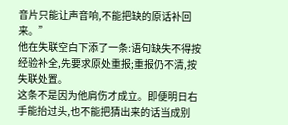音片只能让声音响,不能把缺的原话补回来。”
他在失联空白下添了一条:语句缺失不得按经验补全,先要求原处重报;重报仍不清,按失联处置。
这条不是因为他肩伤才成立。即便明日右手能抬过头,也不能把猜出来的话当成别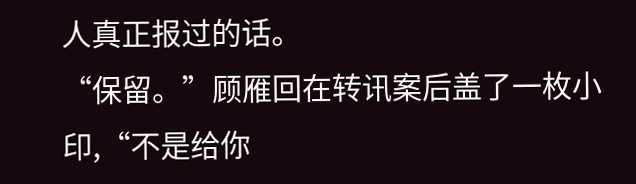人真正报过的话。
“保留。”顾雁回在转讯案后盖了一枚小印,“不是给你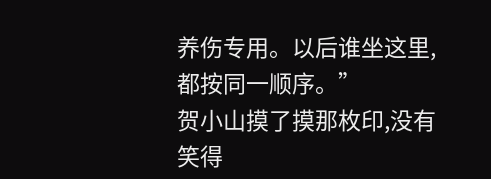养伤专用。以后谁坐这里,都按同一顺序。”
贺小山摸了摸那枚印,没有笑得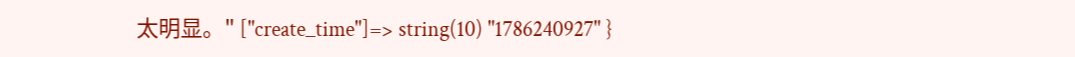太明显。" ["create_time"]=> string(10) "1786240927" }